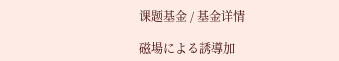课题基金 / 基金详情

磁場による誘導加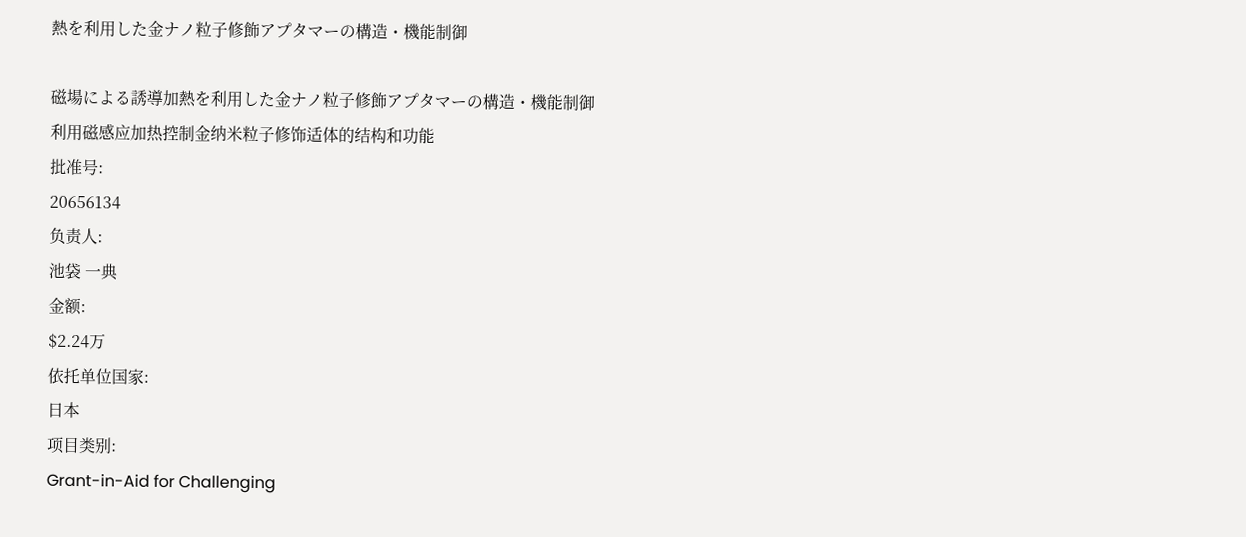熱を利用した金ナノ粒子修飾アプタマーの構造・機能制御

磁場による誘導加熱を利用した金ナノ粒子修飾アプタマーの構造・機能制御
利用磁感应加热控制金纳米粒子修饰适体的结构和功能
批准号:
20656134
负责人:
池袋 一典
金额:
$2.24万
依托单位国家:
日本
项目类别:
Grant-in-Aid for Challenging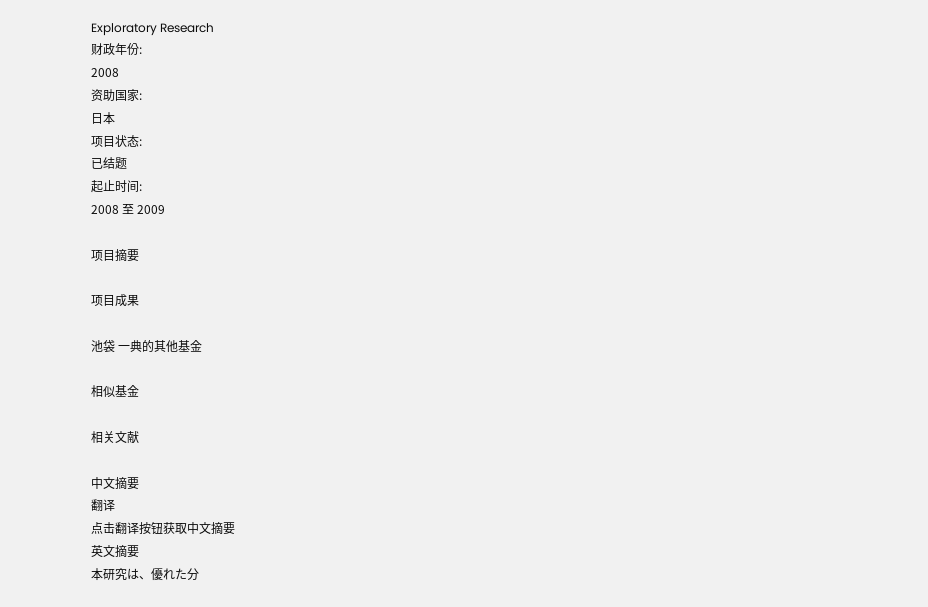Exploratory Research
财政年份:
2008
资助国家:
日本
项目状态:
已结题
起止时间:
2008 至 2009

项目摘要

项目成果

池袋 一典的其他基金

相似基金

相关文献

中文摘要
翻译
点击翻译按钮获取中文摘要
英文摘要
本研究は、優れた分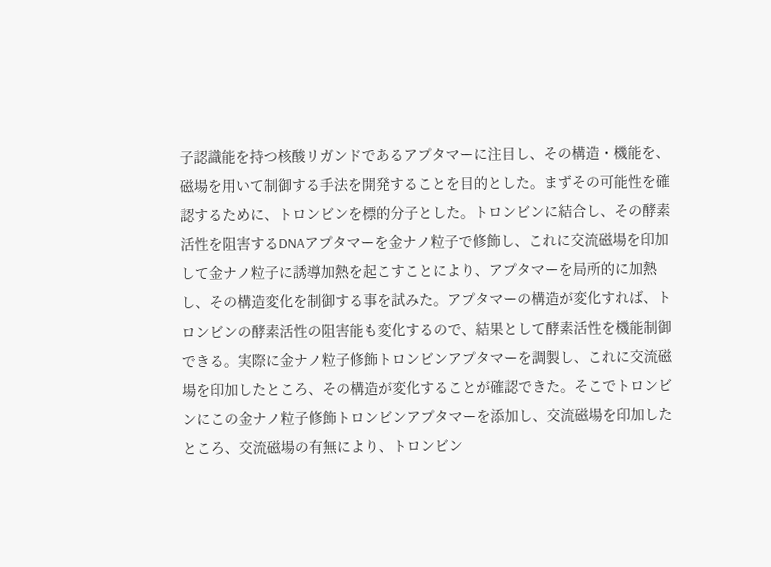子認識能を持つ核酸リガンドであるアプタマーに注目し、その構造・機能を、磁場を用いて制御する手法を開発することを目的とした。まずその可能性を確認するために、トロンビンを標的分子とした。トロンビンに結合し、その酵素活性を阻害するDNAアプタマーを金ナノ粒子で修飾し、これに交流磁場を印加して金ナノ粒子に誘導加熱を起こすことにより、アプタマーを局所的に加熱し、その構造変化を制御する事を試みた。アプタマーの構造が変化すれば、トロンビンの酵素活性の阻害能も変化するので、結果として酵素活性を機能制御できる。実際に金ナノ粒子修飾トロンビンアプタマーを調製し、これに交流磁場を印加したところ、その構造が変化することが確認できた。そこでトロンビンにこの金ナノ粒子修飾トロンビンアプタマーを添加し、交流磁場を印加したところ、交流磁場の有無により、トロンビン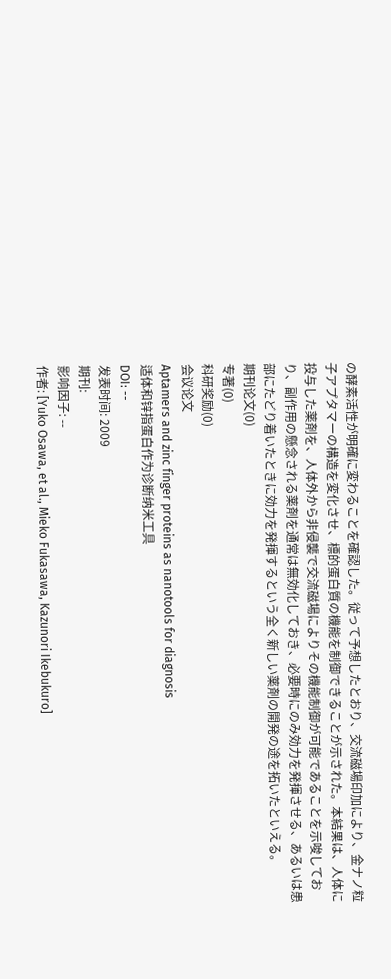の酵素活性が明確に変わることを確認した。従って予想したとおり、交流磁場印加により、金ナノ粒子アプタマーの構造を変化させ、標的蛋白質の機能を制御できることが示された。本結果は、人体に投与した薬剤を、人体外から非侵襲で交流磁場によりその機能制御が可能であることを示唆しており、副作用の懸念される薬剤を通常は無効化しておき、必要時にのみ効力を発揮させる、あるいは患部にたどり着いたときに効力を発揮するという全く新しい薬剤の開発の途を拓いたといえる。
期刊论文(0)
专著(0)
科研奖励(0)
会议论文
Aptamers and zinc finger proteins as nanotools for diagnosis
适体和锌指蛋白作为诊断纳米工具
DOI: --
发表时间: 2009
期刊:
影响因子: --
作者: [Yuko Osawa, et al., Mieko Fukasawa, Kazunori Ikebukuro]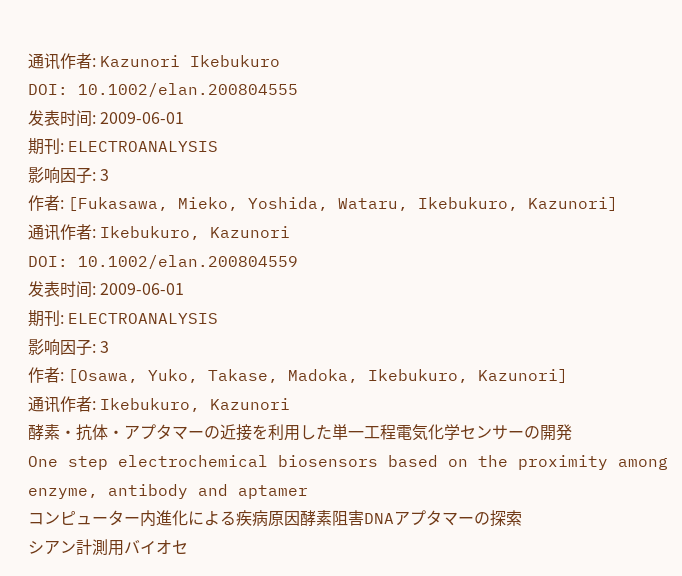通讯作者: Kazunori Ikebukuro
DOI: 10.1002/elan.200804555
发表时间: 2009-06-01
期刊: ELECTROANALYSIS
影响因子: 3
作者: [Fukasawa, Mieko, Yoshida, Wataru, Ikebukuro, Kazunori]
通讯作者: Ikebukuro, Kazunori
DOI: 10.1002/elan.200804559
发表时间: 2009-06-01
期刊: ELECTROANALYSIS
影响因子: 3
作者: [Osawa, Yuko, Takase, Madoka, Ikebukuro, Kazunori]
通讯作者: Ikebukuro, Kazunori
酵素・抗体・アプタマーの近接を利用した単一工程電気化学センサーの開発
One step electrochemical biosensors based on the proximity among enzyme, antibody and aptamer
コンピューター内進化による疾病原因酵素阻害DNAアプタマーの探索
シアン計測用バイオセ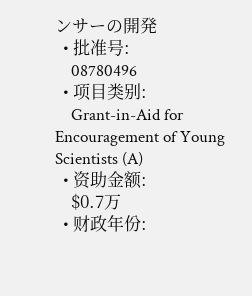ンサーの開発
  • 批准号:
    08780496
  • 项目类别:
    Grant-in-Aid for Encouragement of Young Scientists (A)
  • 资助金额:
    $0.7万
  • 财政年份: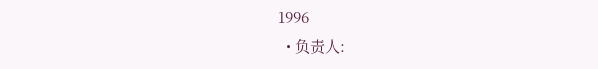1996
  • 负责人: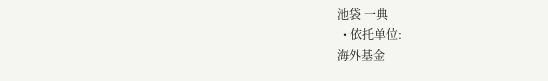池袋 一典
  • 依托单位:
海外基金